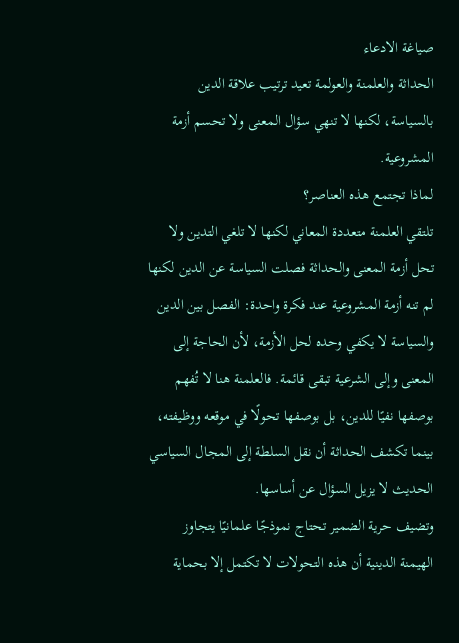صياغة الادعاء
الحداثة والعلمنة والعولمة تعيد ترتيب علاقة الدين بالسياسة، لكنها لا تنهي سؤال المعنى ولا تحسم أزمة المشروعية.
لماذا تجتمع هذه العناصر؟
تلتقي العلمنة متعددة المعاني لكنها لا تلغي التدين ولا تحل أزمة المعنى والحداثة فصلت السياسة عن الدين لكنها لم تنه أزمة المشروعية عند فكرة واحدة: الفصل بين الدين والسياسة لا يكفي وحده لحل الأزمة، لأن الحاجة إلى المعنى وإلى الشرعية تبقى قائمة. فالعلمنة هنا لا تُفهم بوصفها نفيًا للدين، بل بوصفها تحولًا في موقعه ووظيفته، بينما تكشف الحداثة أن نقل السلطة إلى المجال السياسي الحديث لا يزيل السؤال عن أساسها.
وتضيف حرية الضمير تحتاج نموذجًا علمانيًا يتجاوز الهيمنة الدينية أن هذه التحولات لا تكتمل إلا بحماية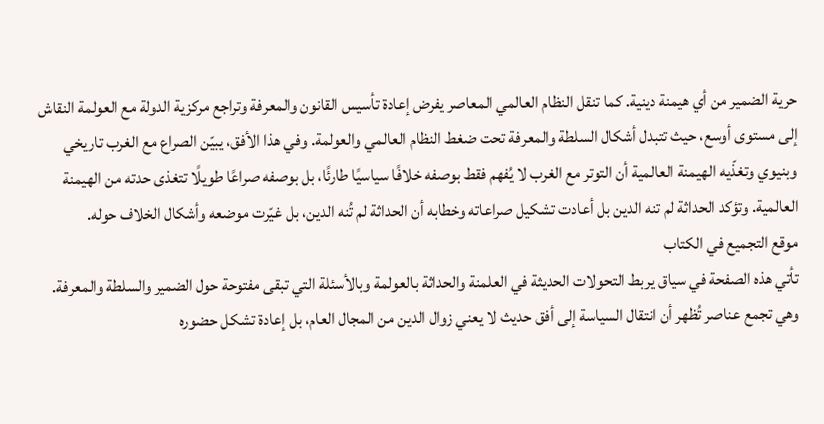حرية الضمير من أي هيمنة دينية. كما تنقل النظام العالمي المعاصر يفرض إعادة تأسيس القانون والمعرفة وتراجع مركزية الدولة مع العولمة النقاش إلى مستوى أوسع، حيث تتبدل أشكال السلطة والمعرفة تحت ضغط النظام العالمي والعولمة. وفي هذا الأفق، يبيّن الصراع مع الغرب تاريخي وبنيوي وتغذّيه الهيمنة العالمية أن التوتر مع الغرب لا يُفهم فقط بوصفه خلافًا سياسيًا طارئًا، بل بوصفه صراعًا طويلًا تتغذى حدته من الهيمنة العالمية. وتؤكد الحداثة لم تنه الدين بل أعادت تشكيل صراعاته وخطابه أن الحداثة لم تُنه الدين، بل غيّرت موضعه وأشكال الخلاف حوله.
موقع التجميع في الكتاب
تأتي هذه الصفحة في سياق يربط التحولات الحديثة في العلمنة والحداثة بالعولمة وبالأسئلة التي تبقى مفتوحة حول الضمير والسلطة والمعرفة. وهي تجمع عناصر تُظهر أن انتقال السياسة إلى أفق حديث لا يعني زوال الدين من المجال العام، بل إعادة تشكل حضوره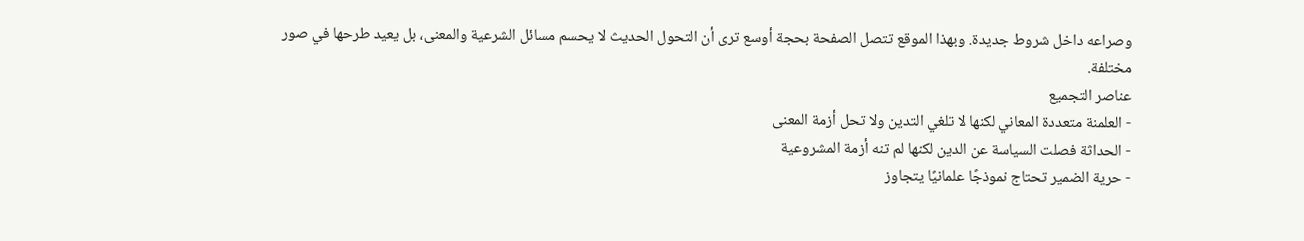وصراعه داخل شروط جديدة. وبهذا الموقع تتصل الصفحة بحجة أوسع ترى أن التحول الحديث لا يحسم مسائل الشرعية والمعنى، بل يعيد طرحها في صور مختلفة.
عناصر التجميع
- العلمنة متعددة المعاني لكنها لا تلغي التدين ولا تحل أزمة المعنى
- الحداثة فصلت السياسة عن الدين لكنها لم تنه أزمة المشروعية
- حرية الضمير تحتاج نموذجًا علمانيًا يتجاوز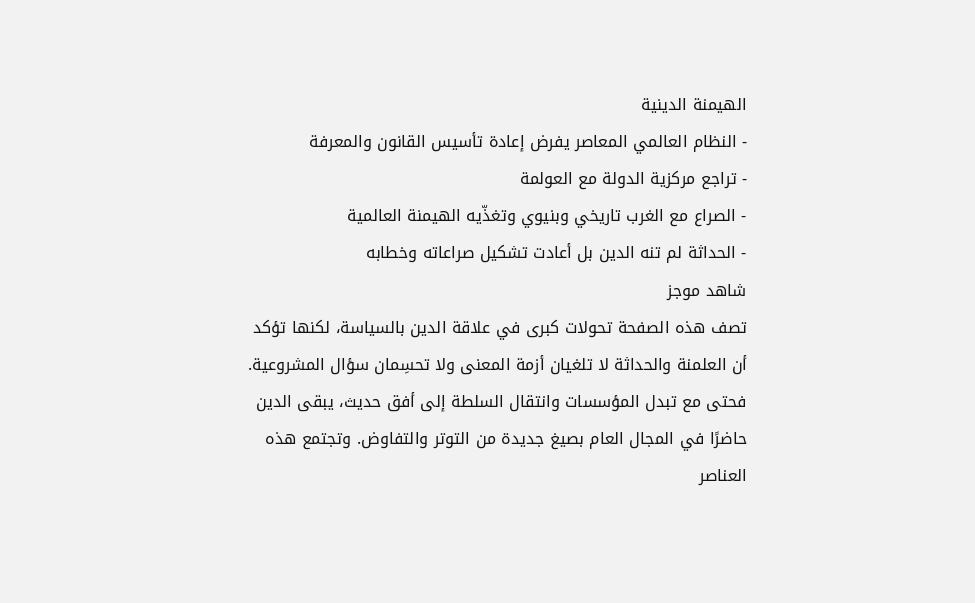الهيمنة الدينية
- النظام العالمي المعاصر يفرض إعادة تأسيس القانون والمعرفة
- تراجع مركزية الدولة مع العولمة
- الصراع مع الغرب تاريخي وبنيوي وتغذّيه الهيمنة العالمية
- الحداثة لم تنه الدين بل أعادت تشكيل صراعاته وخطابه
شاهد موجز
تصف هذه الصفحة تحولات كبرى في علاقة الدين بالسياسة، لكنها تؤكد أن العلمنة والحداثة لا تلغيان أزمة المعنى ولا تحسِمان سؤال المشروعية. فحتى مع تبدل المؤسسات وانتقال السلطة إلى أفق حديث، يبقى الدين حاضرًا في المجال العام بصيغ جديدة من التوتر والتفاوض. وتجتمع هذه العناصر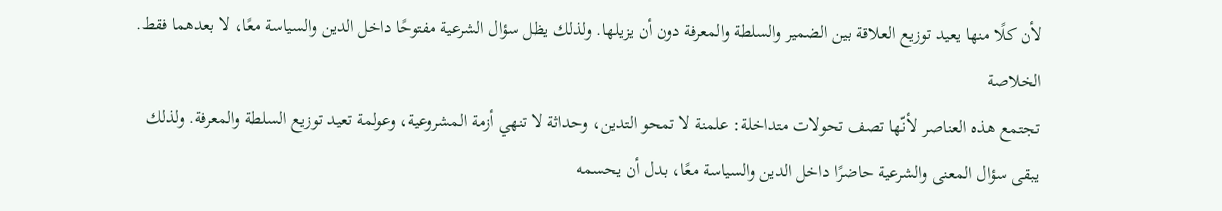لأن كلًا منها يعيد توزيع العلاقة بين الضمير والسلطة والمعرفة دون أن يزيلها. ولذلك يظل سؤال الشرعية مفتوحًا داخل الدين والسياسة معًا، لا بعدهما فقط.
الخلاصة
تجتمع هذه العناصر لأنّها تصف تحولات متداخلة: علمنة لا تمحو التدين، وحداثة لا تنهي أزمة المشروعية، وعولمة تعيد توزيع السلطة والمعرفة. ولذلك يبقى سؤال المعنى والشرعية حاضرًا داخل الدين والسياسة معًا، بدل أن يحسمه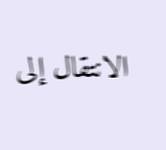الانتقال إلى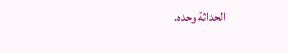الحداثة وحده.